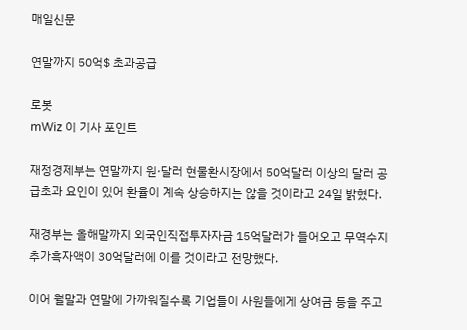매일신문

연말까지 50억$ 초과공급

로봇
mWiz 이 기사 포인트

재정경제부는 연말까지 원·달러 현물환시장에서 50억달러 이상의 달러 공급초과 요인이 있어 환율이 계속 상승하지는 않을 것이라고 24일 밝혔다.

재경부는 올해말까지 외국인직접투자자금 15억달러가 들어오고 무역수지 추가흑자액이 30억달러에 이를 것이라고 전망했다.

이어 월말과 연말에 가까워질수록 기업들이 사원들에게 상여금 등을 주고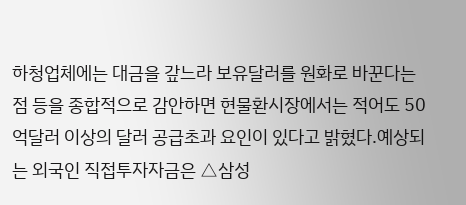하청업체에는 대금을 갚느라 보유달러를 원화로 바꾼다는 점 등을 종합적으로 감안하면 현물환시장에서는 적어도 50억달러 이상의 달러 공급초과 요인이 있다고 밝혔다.예상되는 외국인 직접투자자금은 △삼성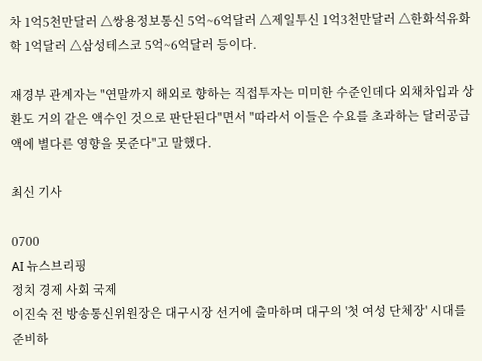차 1억5천만달러 △쌍용정보통신 5억~6억달러 △제일투신 1억3천만달러 △한화석유화학 1억달러 △삼성테스코 5억~6억달러 등이다.

재경부 관계자는 "연말까지 해외로 향하는 직접투자는 미미한 수준인데다 외채차입과 상환도 거의 같은 액수인 것으로 판단된다"면서 "따라서 이들은 수요를 초과하는 달러공급액에 별다른 영향을 못준다"고 말했다.

최신 기사

0700
AI 뉴스브리핑
정치 경제 사회 국제
이진숙 전 방송통신위원장은 대구시장 선거에 출마하며 대구의 '첫 여성 단체장' 시대를 준비하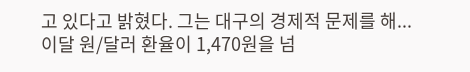고 있다고 밝혔다. 그는 대구의 경제적 문제를 해...
이달 원/달러 환율이 1,470원을 넘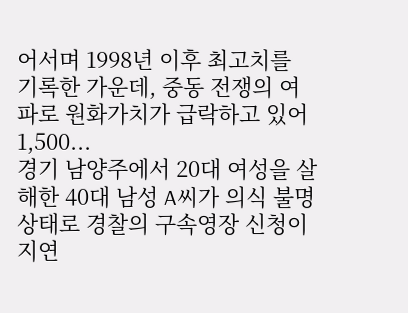어서며 1998년 이후 최고치를 기록한 가운데, 중동 전쟁의 여파로 원화가치가 급락하고 있어 1,500...
경기 남양주에서 20대 여성을 살해한 40대 남성 A씨가 의식 불명 상태로 경찰의 구속영장 신청이 지연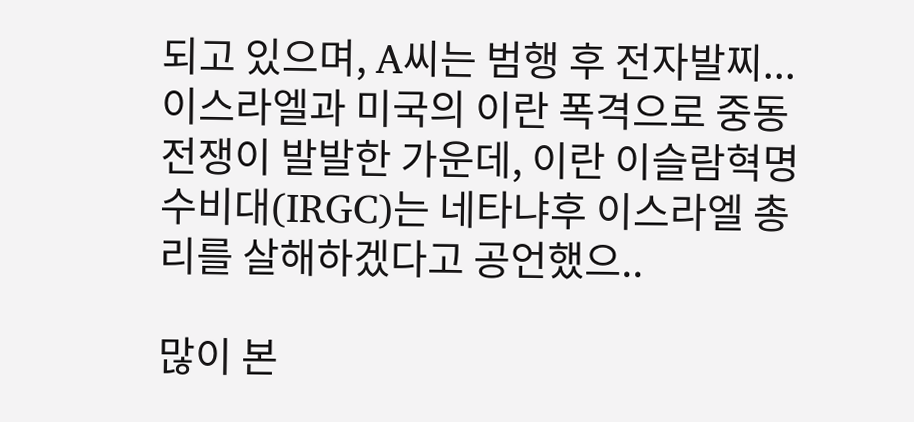되고 있으며, A씨는 범행 후 전자발찌...
이스라엘과 미국의 이란 폭격으로 중동 전쟁이 발발한 가운데, 이란 이슬람혁명수비대(IRGC)는 네타냐후 이스라엘 총리를 살해하겠다고 공언했으..

많이 본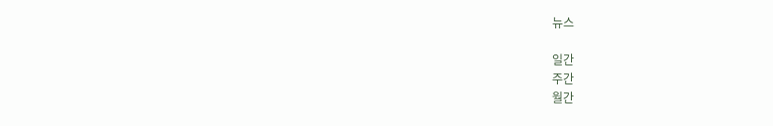뉴스

일간
주간
월간